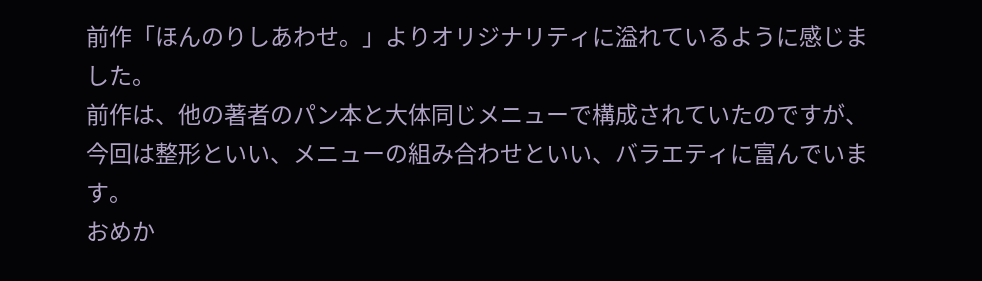前作「ほんのりしあわせ。」よりオリジナリティに溢れているように感じました。
前作は、他の著者のパン本と大体同じメニューで構成されていたのですが、
今回は整形といい、メニューの組み合わせといい、バラエティに富んでいます。
おめか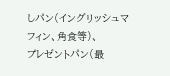しパン(イングリッシュマフィン、角食等)、
プレゼントパン(最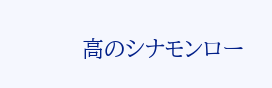高のシナモンロー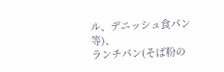ル、デニッシュ食パン等)、
ランチパン(そば粉の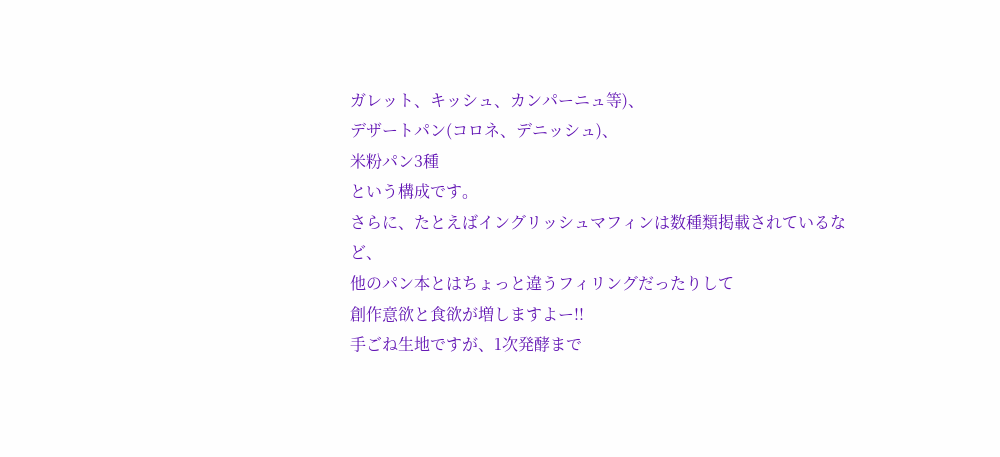ガレット、キッシュ、カンパーニュ等)、
デザートパン(コロネ、デニッシュ)、
米粉パン3種
という構成です。
さらに、たとえばイングリッシュマフィンは数種類掲載されているなど、
他のパン本とはちょっと違うフィリングだったりして
創作意欲と食欲が増しますよー!!
手ごね生地ですが、1次発酵まで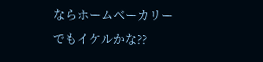ならホームベーカリーでもイケルかな??